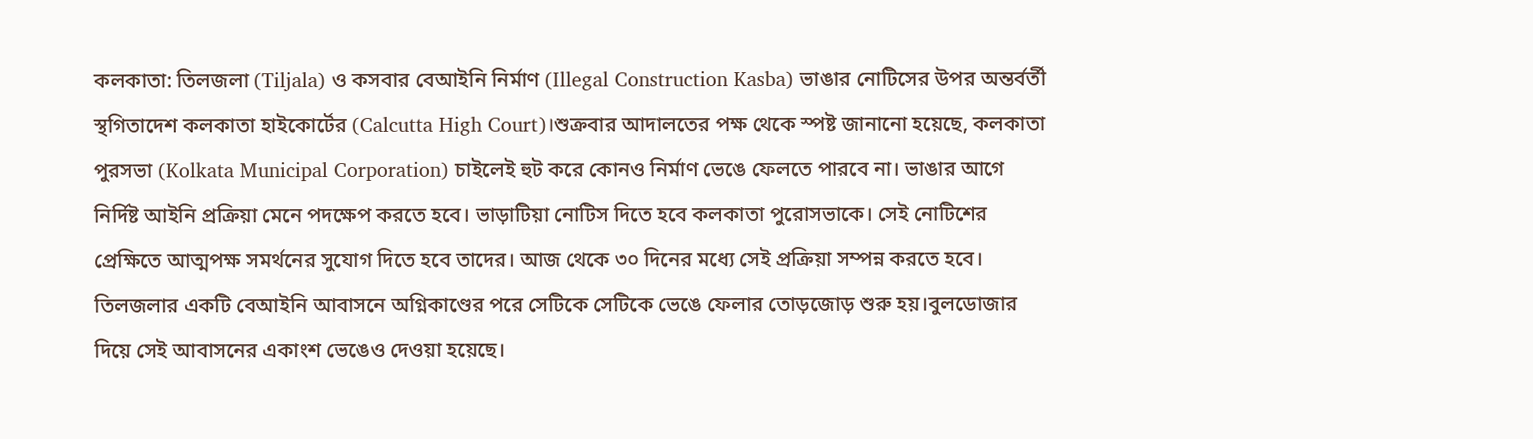কলকাতা: তিলজলা (Tiljala) ও কসবার বেআইনি নির্মাণ (Illegal Construction Kasba) ভাঙার নোটিসের উপর অন্তর্বর্তী স্থগিতাদেশ কলকাতা হাইকোর্টের (Calcutta High Court)।শুক্রবার আদালতের পক্ষ থেকে স্পষ্ট জানানো হয়েছে, কলকাতা পুরসভা (Kolkata Municipal Corporation) চাইলেই হুট করে কোনও নির্মাণ ভেঙে ফেলতে পারবে না। ভাঙার আগে নির্দিষ্ট আইনি প্রক্রিয়া মেনে পদক্ষেপ করতে হবে। ভাড়াটিয়া নোটিস দিতে হবে কলকাতা পুরোসভাকে। সেই নোটিশের প্রেক্ষিতে আত্মপক্ষ সমর্থনের সুযোগ দিতে হবে তাদের। আজ থেকে ৩০ দিনের মধ্যে সেই প্রক্রিয়া সম্পন্ন করতে হবে।
তিলজলার একটি বেআইনি আবাসনে অগ্নিকাণ্ডের পরে সেটিকে সেটিকে ভেঙে ফেলার তোড়জোড় শুরু হয়।বুলডোজার দিয়ে সেই আবাসনের একাংশ ভেঙেও দেওয়া হয়েছে।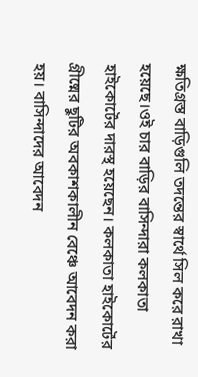ক্ষতিগ্রস্ত বাড়িগুলি তদন্তের স্বার্থে সিল করে রাখা হয়েছে।ওই চার বাড়ির বাসিন্দারা কলকাতা হাইকোর্টের দারস্থ হয়েছেন। কলকাতা হাইকোর্টের গ্রীষ্মের ছুটির অবকাশকালীন বেঞ্চে আবেদন করা হয়। বাসিন্দাদের আবেদন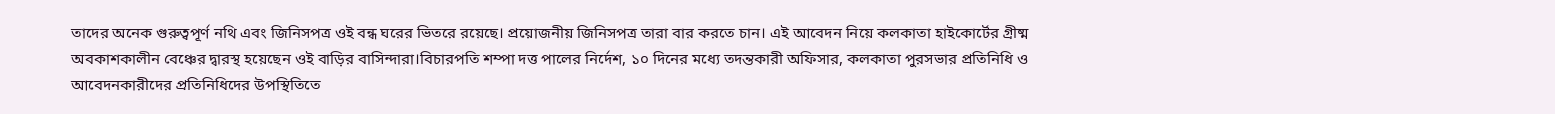তাদের অনেক গুরুত্বপূর্ণ নথি এবং জিনিসপত্র ওই বন্ধ ঘরের ভিতরে রয়েছে। প্রয়োজনীয় জিনিসপত্র তারা বার করতে চান। এই আবেদন নিয়ে কলকাতা হাইকোর্টের গ্রীষ্ম অবকাশকালীন বেঞ্চের দ্বারস্থ হয়েছেন ওই বাড়ির বাসিন্দারা।বিচারপতি শম্পা দত্ত পালের নির্দেশ, ১০ দিনের মধ্যে তদন্তকারী অফিসার, কলকাতা পুরসভার প্রতিনিধি ও আবেদনকারীদের প্রতিনিধিদের উপস্থিতিতে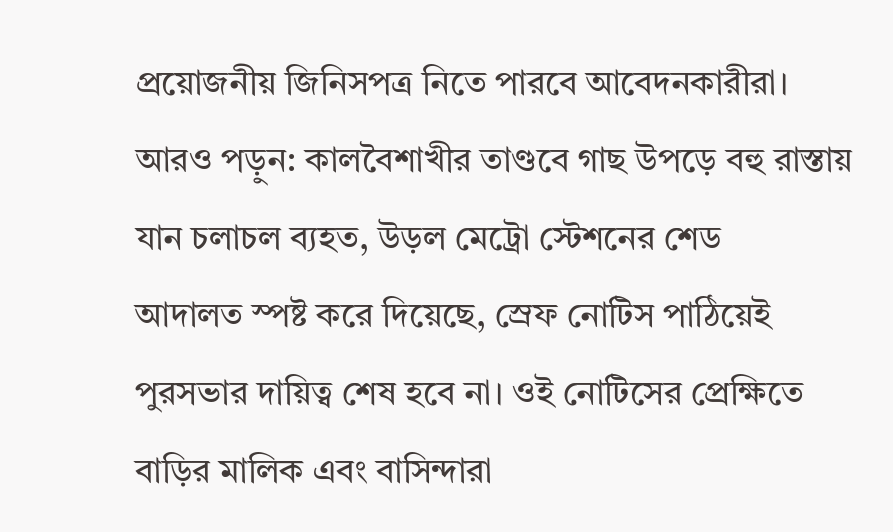প্রয়োজনীয় জিনিসপত্র নিতে পারবে আবেদনকারীরা।
আরও পড়ুন: কালবৈশাখীর তাণ্ডবে গাছ উপড়ে বহু রাস্তায় যান চলাচল ব্যহত, উড়ল মেট্রো স্টেশনের শেড
আদালত স্পষ্ট করে দিয়েছে, স্রেফ নোটিস পাঠিয়েই পুরসভার দায়িত্ব শেষ হবে না। ওই নোটিসের প্রেক্ষিতে বাড়ির মালিক এবং বাসিন্দারা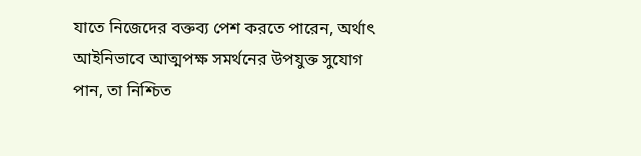যাতে নিজেদের বক্তব্য পেশ করতে পারেন, অর্থাৎ আইনিভাবে আত্মপক্ষ সমর্থনের উপযুক্ত সুযোগ পান, তা নিশ্চিত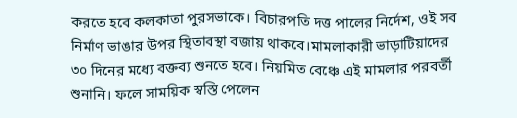করতে হবে কলকাতা পুরসভাকে। বিচারপতি দত্ত পালের নির্দেশ, ওই সব নির্মাণ ভাঙার উপর স্থিতাবস্থা বজায় থাকবে।মামলাকারী ভাড়াটিয়াদের ৩০ দিনের মধ্যে বক্তব্য শুনতে হবে। নিয়মিত বেঞ্চে এই মামলার পরবর্তী শুনানি। ফলে সাময়িক স্বস্তি পেলেন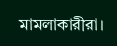মামলাকারীরা।